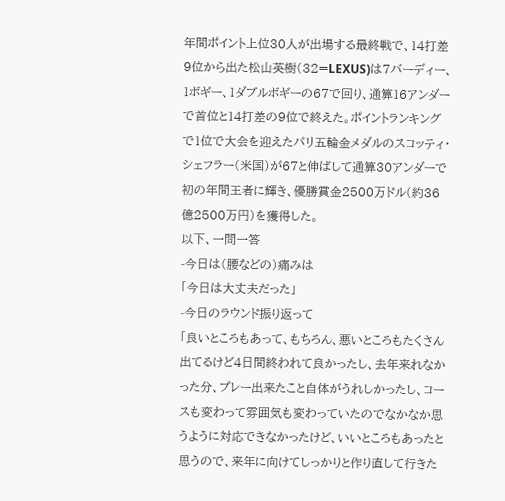年間ポイント上位30人が出場する最終戦で、14打差9位から出た松山英樹(32=LEXUS)は7バーディー、1ボギー、1ダブルボギーの67で回り、通算16アンダーで首位と14打差の9位で終えた。ポイントランキングで1位で大会を迎えたパリ五輪金メダルのスコッティ・シェフラー(米国)が67と伸ばして通算30アンダーで初の年間王者に輝き、優勝賞金2500万ドル(約36億2500万円)を獲得した。
以下、一問一答
-今日は(腰などの)痛みは
「今日は大丈夫だった」
-今日のラウンド振り返って
「良いところもあって、もちろん、悪いところもたくさん出てるけど4日間終われて良かったし、去年来れなかった分、プレー出来たこと自体がうれしかったし、コースも変わって雰囲気も変わっていたのでなかなか思うように対応できなかったけど、いいところもあったと思うので、来年に向けてしっかりと作り直して行きた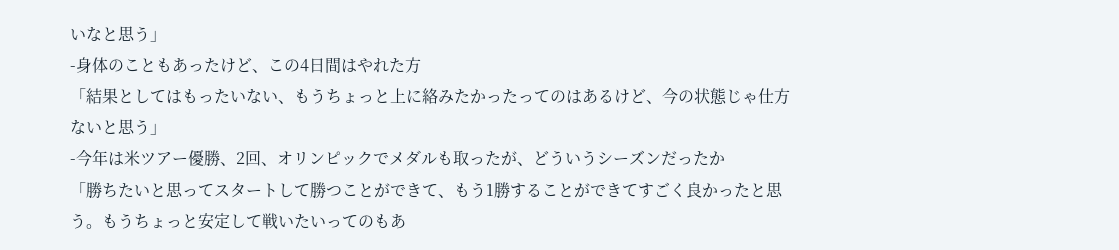いなと思う」
-身体のこともあったけど、この4日間はやれた方
「結果としてはもったいない、もうちょっと上に絡みたかったってのはあるけど、今の状態じゃ仕方ないと思う」
-今年は米ツアー優勝、2回、オリンピックでメダルも取ったが、どういうシーズンだったか
「勝ちたいと思ってスタートして勝つことができて、もう1勝することができてすごく良かったと思う。もうちょっと安定して戦いたいってのもあ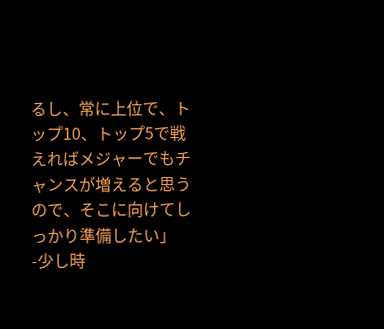るし、常に上位で、トップ10、トップ5で戦えればメジャーでもチャンスが増えると思うので、そこに向けてしっかり準備したい」
-少し時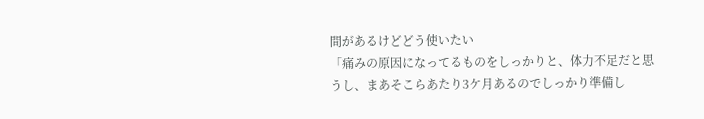間があるけどどう使いたい
「痛みの原因になってるものをしっかりと、体力不足だと思うし、まあそこらあたり3ケ月あるのでしっかり準備し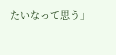たいなって思う」